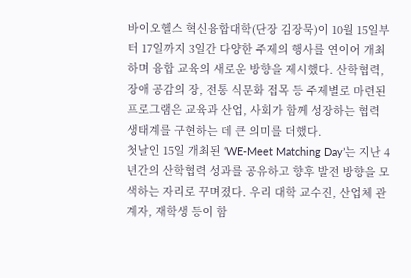바이오헬스 혁신융합대학(단장 김장묵)이 10월 15일부터 17일까지 3일간 다양한 주제의 행사를 연이어 개최하며 융합 교육의 새로운 방향을 제시했다. 산학협력, 장애 공감의 장, 전통 식문화 접목 등 주제별로 마련된 프로그램은 교육과 산업, 사회가 함께 성장하는 협력 생태계를 구현하는 데 큰 의미를 더했다.
첫날인 15일 개최된 ‘WE-Meet Matching Day’는 지난 4년간의 산학협력 성과를 공유하고 향후 발전 방향을 모색하는 자리로 꾸며졌다. 우리 대학 교수진, 산업체 관계자, 재학생 등이 함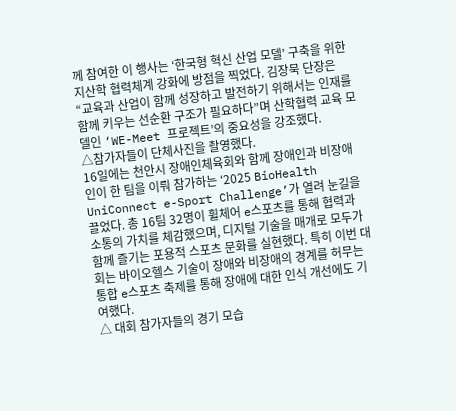께 참여한 이 행사는 ‘한국형 혁신 산업 모델’ 구축을 위한 지산학 협력체계 강화에 방점을 찍었다. 김장묵 단장은 “교육과 산업이 함께 성장하고 발전하기 위해서는 인재를 함께 키우는 선순환 구조가 필요하다”며 산학협력 교육 모델인 ‘WE-Meet 프로젝트’의 중요성을 강조했다.
△참가자들이 단체사진을 촬영했다.
16일에는 천안시 장애인체육회와 함께 장애인과 비장애인이 한 팀을 이뤄 참가하는 ‘2025 BioHealth UniConnect e-Sport Challenge’가 열려 눈길을 끌었다. 총 16팀 32명이 휠체어 e스포츠를 통해 협력과 소통의 가치를 체감했으며, 디지털 기술을 매개로 모두가 함께 즐기는 포용적 스포츠 문화를 실현했다. 특히 이번 대회는 바이오헬스 기술이 장애와 비장애의 경계를 허무는 통합 e스포츠 축제를 통해 장애에 대한 인식 개선에도 기여했다.
△ 대회 참가자들의 경기 모습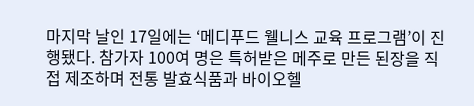마지막 날인 17일에는 ‘메디푸드 웰니스 교육 프로그램’이 진행됐다. 참가자 100여 명은 특허받은 메주로 만든 된장을 직접 제조하며 전통 발효식품과 바이오헬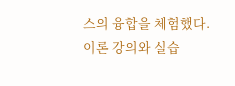스의 융합을 체험했다. 이론 강의와 실습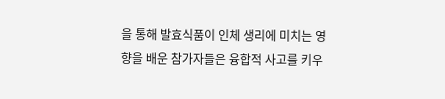을 통해 발효식품이 인체 생리에 미치는 영향을 배운 참가자들은 융합적 사고를 키우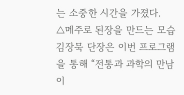는 소중한 시간을 가졌다.
△메주로 된장을 만드는 모습
김장묵 단장은 이번 프로그램을 통해 “전통과 과학의 만남이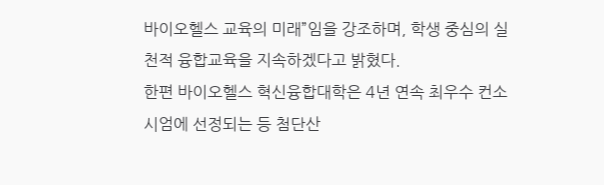바이오헬스 교육의 미래”임을 강조하며, 학생 중심의 실천적 융합교육을 지속하겠다고 밝혔다.
한편 바이오헬스 혁신융합대학은 4년 연속 최우수 컨소시엄에 선정되는 등 첨단산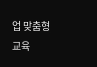업 맞춤형 교육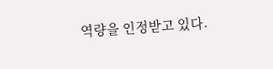역량을 인정받고 있다.